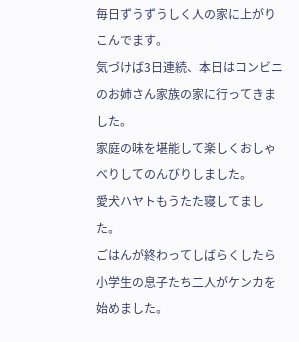毎日ずうずうしく人の家に上がりこんでます。
気づけば3日連続、本日はコンビニのお姉さん家族の家に行ってきました。
家庭の味を堪能して楽しくおしゃべりしてのんびりしました。
愛犬ハヤトもうたた寝してました。
ごはんが終わってしばらくしたら小学生の息子たち二人がケンカを始めました。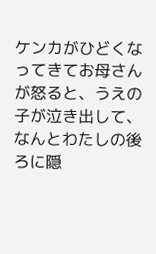ケンカがひどくなってきてお母さんが怒ると、うえの子が泣き出して、なんとわたしの後ろに隠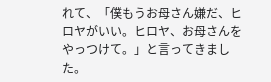れて、「僕もうお母さん嫌だ、ヒロヤがいい。ヒロヤ、お母さんをやっつけて。」と言ってきました。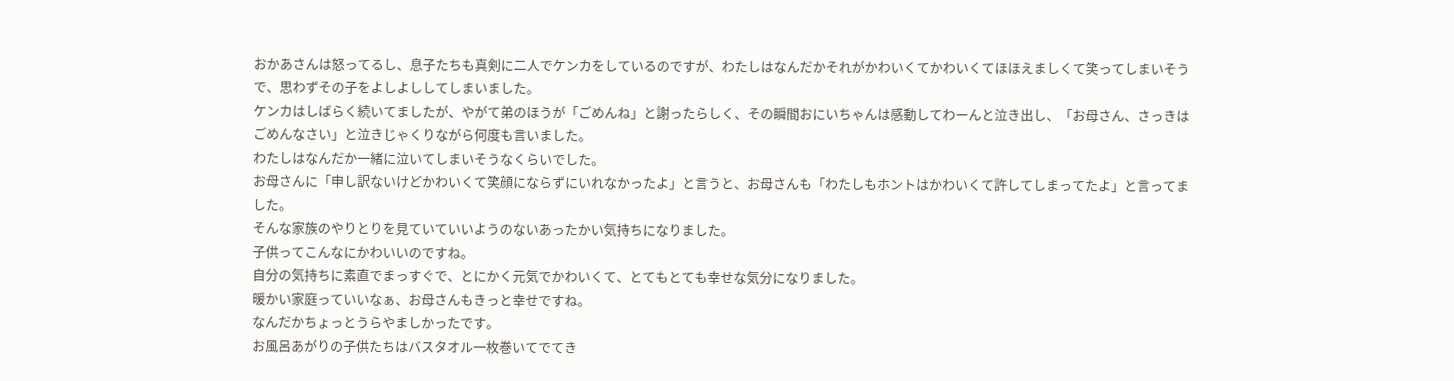おかあさんは怒ってるし、息子たちも真剣に二人でケンカをしているのですが、わたしはなんだかそれがかわいくてかわいくてほほえましくて笑ってしまいそうで、思わずその子をよしよししてしまいました。
ケンカはしばらく続いてましたが、やがて弟のほうが「ごめんね」と謝ったらしく、その瞬間おにいちゃんは感動してわーんと泣き出し、「お母さん、さっきはごめんなさい」と泣きじゃくりながら何度も言いました。
わたしはなんだか一緒に泣いてしまいそうなくらいでした。
お母さんに「申し訳ないけどかわいくて笑顔にならずにいれなかったよ」と言うと、お母さんも「わたしもホントはかわいくて許してしまってたよ」と言ってました。
そんな家族のやりとりを見ていていいようのないあったかい気持ちになりました。
子供ってこんなにかわいいのですね。
自分の気持ちに素直でまっすぐで、とにかく元気でかわいくて、とてもとても幸せな気分になりました。
暖かい家庭っていいなぁ、お母さんもきっと幸せですね。
なんだかちょっとうらやましかったです。
お風呂あがりの子供たちはバスタオル一枚巻いてでてき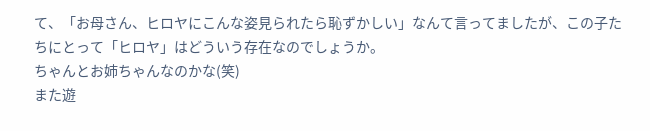て、「お母さん、ヒロヤにこんな姿見られたら恥ずかしい」なんて言ってましたが、この子たちにとって「ヒロヤ」はどういう存在なのでしょうか。
ちゃんとお姉ちゃんなのかな(笑)
また遊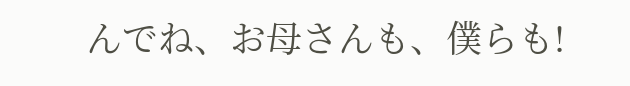んでね、お母さんも、僕らも!